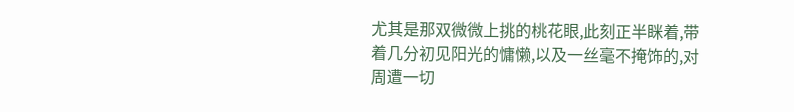尤其是那双微微上挑的桃花眼,此刻正半眯着,带着几分初见阳光的慵懒,以及一丝毫不掩饰的,对周遭一切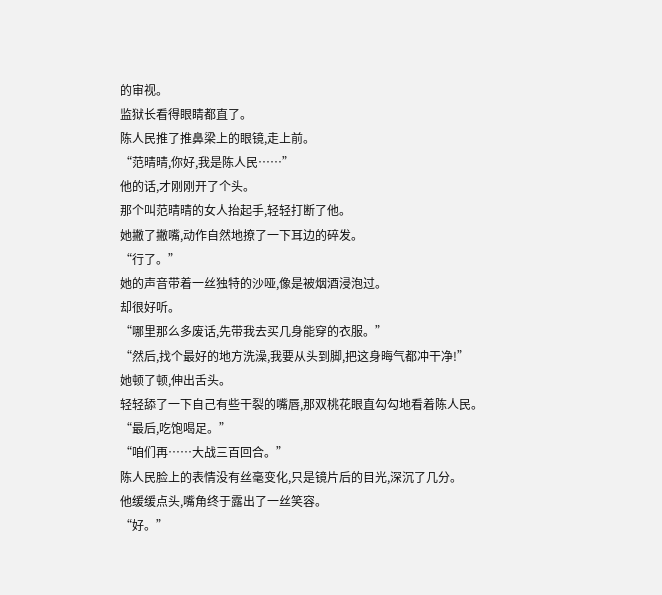的审视。
监狱长看得眼睛都直了。
陈人民推了推鼻梁上的眼镜,走上前。
“范晴晴,你好,我是陈人民……”
他的话,才刚刚开了个头。
那个叫范晴晴的女人抬起手,轻轻打断了他。
她撇了撇嘴,动作自然地撩了一下耳边的碎发。
“行了。”
她的声音带着一丝独特的沙哑,像是被烟酒浸泡过。
却很好听。
“哪里那么多废话,先带我去买几身能穿的衣服。”
“然后,找个最好的地方洗澡,我要从头到脚,把这身晦气都冲干净!”
她顿了顿,伸出舌头。
轻轻舔了一下自己有些干裂的嘴唇,那双桃花眼直勾勾地看着陈人民。
“最后,吃饱喝足。”
“咱们再……大战三百回合。”
陈人民脸上的表情没有丝毫变化,只是镜片后的目光,深沉了几分。
他缓缓点头,嘴角终于露出了一丝笑容。
“好。”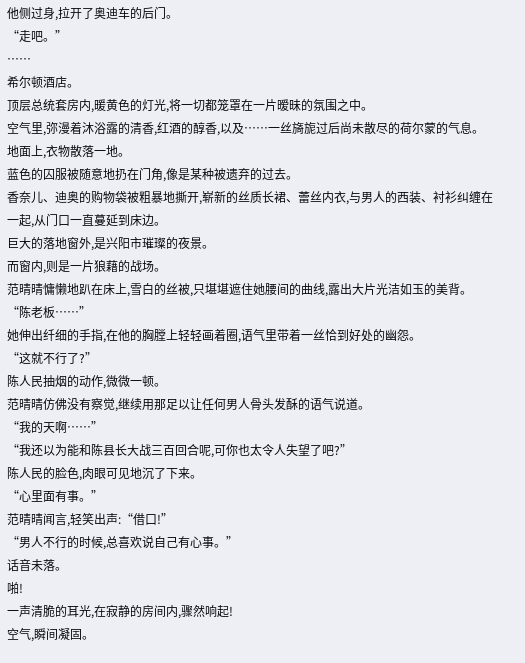他侧过身,拉开了奥迪车的后门。
“走吧。”
……
希尔顿酒店。
顶层总统套房内,暖黄色的灯光,将一切都笼罩在一片暧昧的氛围之中。
空气里,弥漫着沐浴露的清香,红酒的醇香,以及……一丝旖旎过后尚未散尽的荷尔蒙的气息。
地面上,衣物散落一地。
蓝色的囚服被随意地扔在门角,像是某种被遗弃的过去。
香奈儿、迪奥的购物袋被粗暴地撕开,崭新的丝质长裙、蕾丝内衣,与男人的西装、衬衫纠缠在一起,从门口一直蔓延到床边。
巨大的落地窗外,是兴阳市璀璨的夜景。
而窗内,则是一片狼藉的战场。
范晴晴慵懒地趴在床上,雪白的丝被,只堪堪遮住她腰间的曲线,露出大片光洁如玉的美背。
“陈老板……”
她伸出纤细的手指,在他的胸膛上轻轻画着圈,语气里带着一丝恰到好处的幽怨。
“这就不行了?”
陈人民抽烟的动作,微微一顿。
范晴晴仿佛没有察觉,继续用那足以让任何男人骨头发酥的语气说道。
“我的天啊……”
“我还以为能和陈县长大战三百回合呢,可你也太令人失望了吧?”
陈人民的脸色,肉眼可见地沉了下来。
“心里面有事。”
范晴晴闻言,轻笑出声:“借口!”
“男人不行的时候,总喜欢说自己有心事。”
话音未落。
啪!
一声清脆的耳光,在寂静的房间内,骤然响起!
空气,瞬间凝固。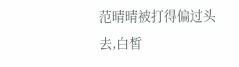范晴晴被打得偏过头去,白皙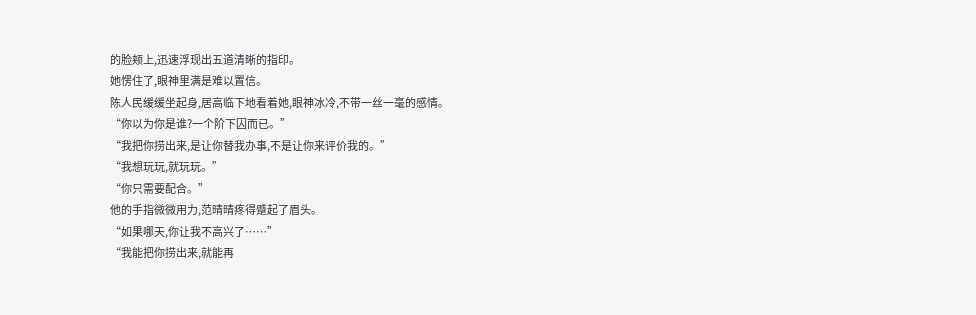的脸颊上,迅速浮现出五道清晰的指印。
她愣住了,眼神里满是难以置信。
陈人民缓缓坐起身,居高临下地看着她,眼神冰冷,不带一丝一毫的感情。
“你以为你是谁?一个阶下囚而已。”
“我把你捞出来,是让你替我办事,不是让你来评价我的。”
“我想玩玩,就玩玩。”
“你只需要配合。”
他的手指微微用力,范晴晴疼得蹙起了眉头。
“如果哪天,你让我不高兴了……”
“我能把你捞出来,就能再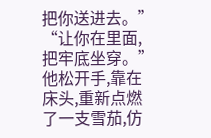把你送进去。”
“让你在里面,把牢底坐穿。”
他松开手,靠在床头,重新点燃了一支雪茄,仿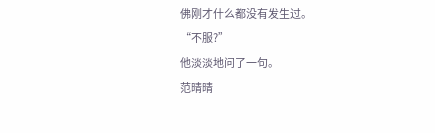佛刚才什么都没有发生过。
“不服?”
他淡淡地问了一句。
范晴晴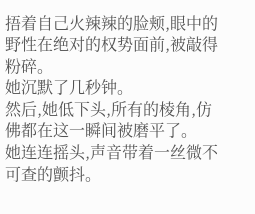捂着自己火辣辣的脸颊,眼中的野性在绝对的权势面前,被敲得粉碎。
她沉默了几秒钟。
然后,她低下头,所有的棱角,仿佛都在这一瞬间被磨平了。
她连连摇头,声音带着一丝微不可查的颤抖。